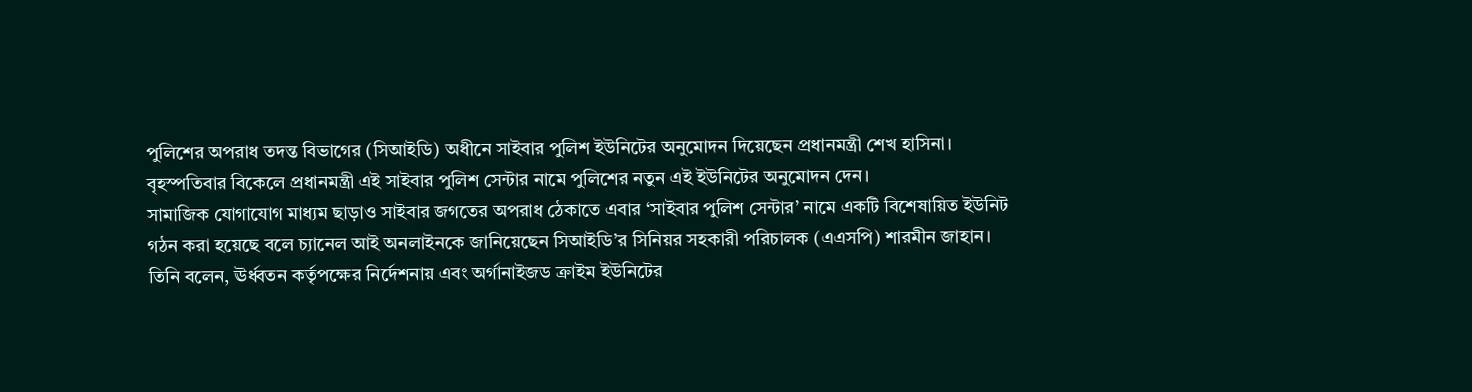পুলিশের অপরাধ তদন্ত বিভাগের (সিআইডি) অধীনে সাইবার পুলিশ ইউনিটের অনুমোদন দিয়েছেন প্রধানমন্ত্রী শেখ হাসিনা।
বৃহস্পতিবার বিকেলে প্রধানমন্ত্রী এই সাইবার পুলিশ সেন্টার নামে পুলিশের নতুন এই ইউনিটের অনুমোদন দেন।
সামাজিক যোগাযোগ মাধ্যম ছাড়াও সাইবার জগতের অপরাধ ঠেকাতে এবার ‘সাইবার পুলিশ সেন্টার’ নামে একটি বিশেষায়িত ইউনিট গঠন করা হয়েছে বলে চ্যানেল আই অনলাইনকে জানিয়েছেন সিআইডি’র সিনিয়র সহকারী পরিচালক (এএসপি) শারমীন জাহান।
তিনি বলেন, ঊর্ধ্বতন কর্তৃপক্ষের নির্দেশনায় এবং অর্গানাইজড ক্রাইম ইউনিটের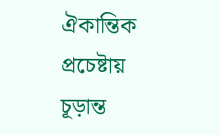ঐকান্তিক প্রচেষ্টায় চূড়ান্ত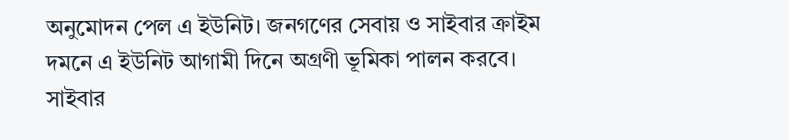অনুমোদন পেল এ ইউনিট। জনগণের সেবায় ও সাইবার ক্রাইম দমনে এ ইউনিট আগামী দিনে অগ্রণী ভূমিকা পালন করবে।
সাইবার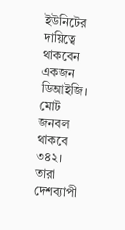ইউনিটের দায়িত্বে থাকবেন একজন ডিআইজি। মোট জনবল থাকবে ৩৪২। তারা দেশব্যাপী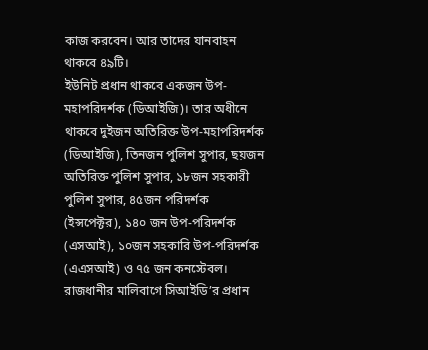কাজ করবেন। আর তাদের যানবাহন থাকবে ৪৯টি।
ইউনিট প্রধান থাকবে একজন উপ-মহাপরিদর্শক (ডিআইজি)। তার অধীনে থাকবে দুইজন অতিরিক্ত উপ-মহাপরিদর্শক (ডিআইজি), তিনজন পুলিশ সুপার, ছয়জন অতিরিক্ত পুলিশ সুপার, ১৮জন সহকারী পুলিশ সুপার, ৪৫জন পরিদর্শক (ইন্সপেক্টর), ১৪০ জন উপ-পরিদর্শক (এসআই), ১০জন সহকারি উপ-পরিদর্শক (এএসআই) ও ৭৫ জন কনস্টেবল।
রাজধানীর মালিবাগে সিআইডি’র প্রধান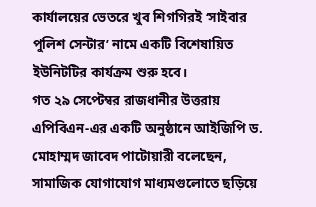কার্যালয়ের ভেতরে খুব শিগগিরই ‘সাইবার পুলিশ সেন্টার’ নামে একটি বিশেষায়িত ইউনিটটির কার্যক্রম শুরু হবে।
গত ২৯ সেপ্টেম্বর রাজধানীর উত্তরায় এপিবিএন-এর একটি অনুষ্ঠানে আইজিপি ড. মোহাম্মদ জাবেদ পাটোয়ারী বলেছেন, সামাজিক যোগাযোগ মাধ্যমগুলোতে ছড়িয়ে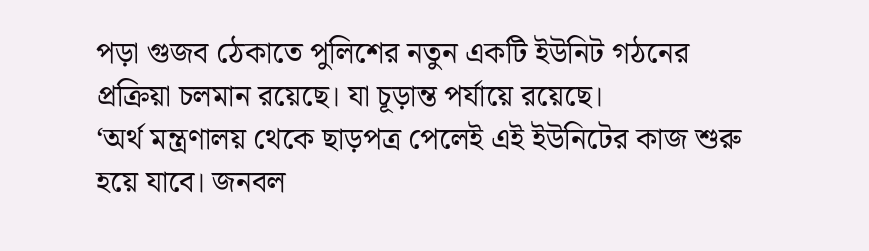পড়া গুজব ঠেকাতে পুলিশের নতুন একটি ইউনিট গঠনের প্রক্রিয়া চলমান রয়েছে। যা চূড়ান্ত পর্যায়ে রয়েছে।
‘অর্থ মন্ত্রণালয় থেকে ছাড়পত্র পেলেই এই ইউনিটের কাজ শুরু হয়ে যাবে। জনবল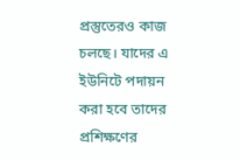প্রস্তুতেরও কাজ চলছে। যাদের এ ইউনিটে পদায়ন করা হবে তাদের প্রশিক্ষণের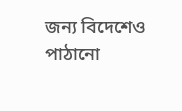জন্য বিদেশেও পাঠানো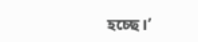হচ্ছে।’